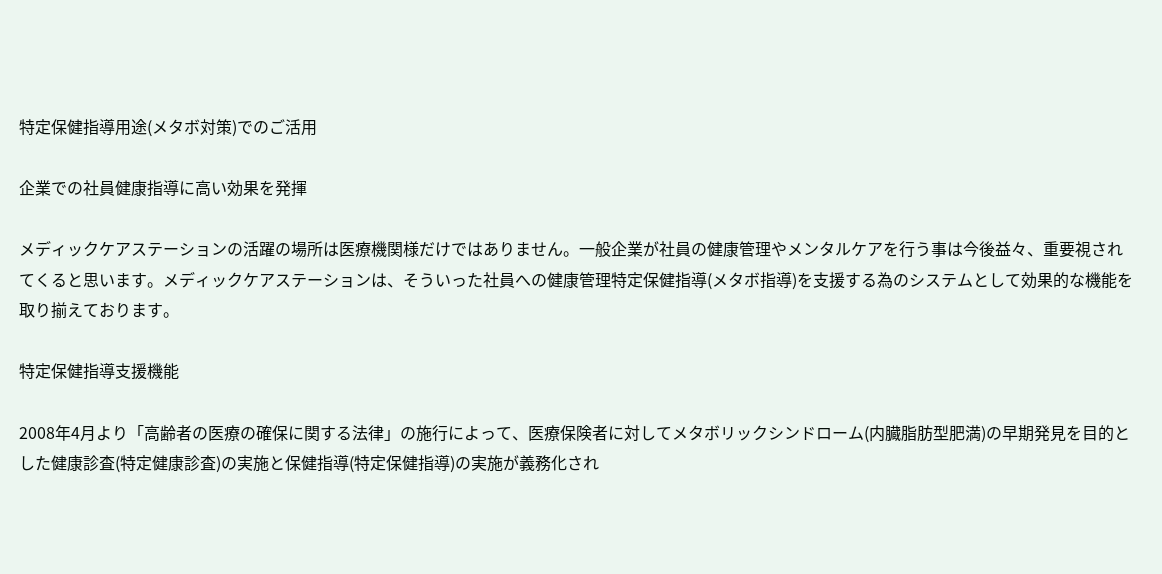特定保健指導用途(メタボ対策)でのご活用

企業での社員健康指導に高い効果を発揮

メディックケアステーションの活躍の場所は医療機関様だけではありません。一般企業が社員の健康管理やメンタルケアを行う事は今後益々、重要視されてくると思います。メディックケアステーションは、そういった社員への健康管理特定保健指導(メタボ指導)を支援する為のシステムとして効果的な機能を取り揃えております。

特定保健指導支援機能

2008年4月より「高齢者の医療の確保に関する法律」の施行によって、医療保険者に対してメタボリックシンドローム(内臓脂肪型肥満)の早期発見を目的とした健康診査(特定健康診査)の実施と保健指導(特定保健指導)の実施が義務化され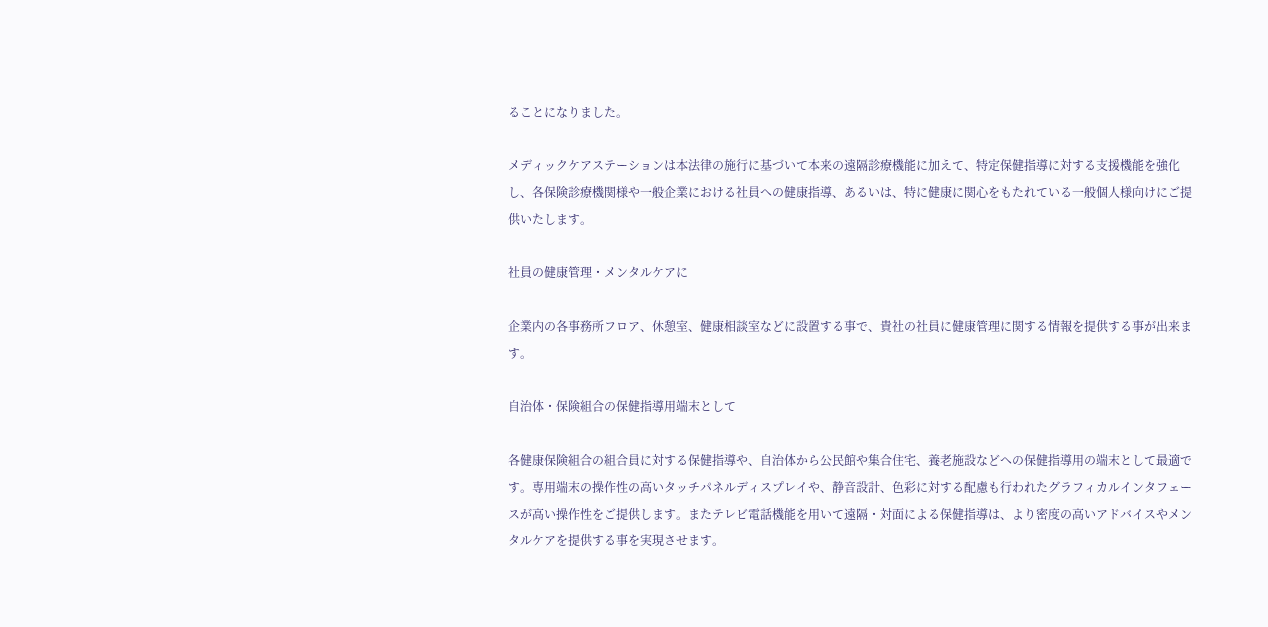ることになりました。

メディックケアステーションは本法律の施行に基づいて本来の遠隔診療機能に加えて、特定保健指導に対する支援機能を強化し、各保険診療機関様や一般企業における社員への健康指導、あるいは、特に健康に関心をもたれている一般個人様向けにご提供いたします。

社員の健康管理・メンタルケアに

企業内の各事務所フロア、休憩室、健康相談室などに設置する事で、貴社の社員に健康管理に関する情報を提供する事が出来ます。

自治体・保険組合の保健指導用端末として

各健康保険組合の組合員に対する保健指導や、自治体から公民館や集合住宅、養老施設などへの保健指導用の端末として最適です。専用端末の操作性の高いタッチパネルディスプレイや、静音設計、色彩に対する配慮も行われたグラフィカルインタフェースが高い操作性をご提供します。またテレビ電話機能を用いて遠隔・対面による保健指導は、より密度の高いアドバイスやメンタルケアを提供する事を実現させます。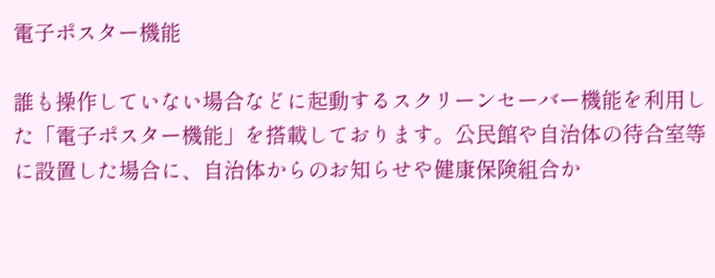電子ポスター機能

誰も操作していない場合などに起動するスクリーンセーバー機能を利用した「電子ポスター機能」を搭載しております。公民館や自治体の待合室等に設置した場合に、自治体からのお知らせや健康保険組合か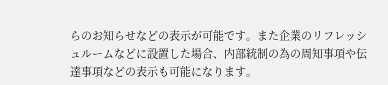らのお知らせなどの表示が可能です。また企業のリフレッシュルームなどに設置した場合、内部統制の為の周知事項や伝達事項などの表示も可能になります。